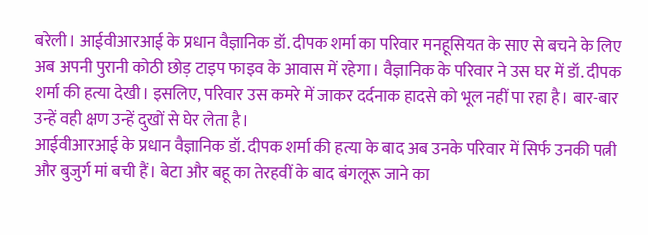बरेली। आईवीआरआई के प्रधान वैज्ञानिक डॉ. दीपक शर्मा का परिवार मनहूसियत के साए से बचने के लिए अब अपनी पुरानी कोठी छोड़ टाइप फाइव के आवास में रहेगा। वैज्ञानिक के परिवार ने उस घर में डॉ. दीपक शर्मा की हत्या देखी। इसलिए, परिवार उस कमरे में जाकर दर्दनाक हादसे को भूल नहीं पा रहा है। बार-बार उन्हें वही क्षण उन्हें दुखों से घेर लेता है।
आईवीआरआई के प्रधान वैज्ञानिक डॉ. दीपक शर्मा की हत्या के बाद अब उनके परिवार में सिर्फ उनकी पत्नी और बुजुर्ग मां बची हैं। बेटा और बहू का तेरहवीं के बाद बंगलूरू जाने का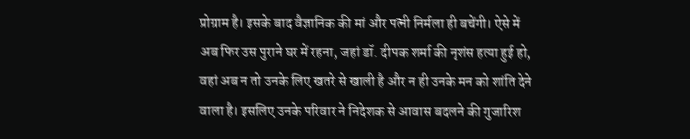प्रोग्राम है। इसके बाद वैज्ञानिक की मां और पत्नी निर्मला ही बचेंगी। ऐसे में अब फिर उस पुराने घर में रहना, जहां डॉ. दीपक शर्मा की नृशंस हत्या हुई हो, वहां अब न तो उनके लिए खतरे से खाली है और न ही उनके मन को शांति देने वाला है। इसलिए उनके परिवार ने निदेशक से आवास बदलने की गुजारिश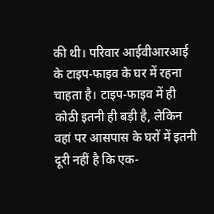की थी। परिवार आईवीआरआई के टाइप-फाइव के घर में रहना चाहता है। टाइप-फाइव में ही कोठी इतनी ही बड़ी है, लेकिन वहां पर आसपास के घरों में इतनी दूरी नहीं है कि एक-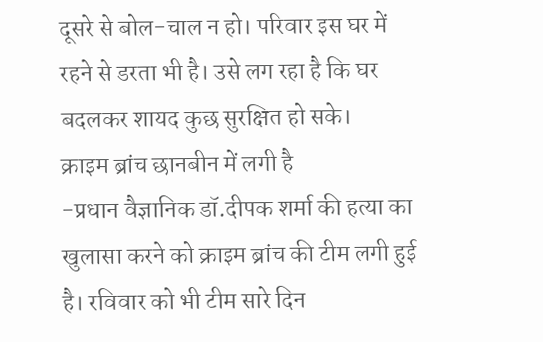दूसरे से बोल-चाल न हो। परिवार इस घर में रहने से डरता भी है। उसे लग रहा है कि घर बदलकर शायद कुछ सुरक्षित हो सके।
क्राइम ब्रांच छानबीन में लगी है
-प्रधान वैज्ञानिक डॉ.दीपक शर्मा की हत्या का खुलासा करने को क्राइम ब्रांच की टीम लगी हुई है। रविवार को भी टीम सारे दिन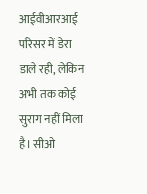आईवीआरआई परिसर में डेरा डाले रही, लेकिन अभी तक कोई सुराग नहीं मिला है। सीओ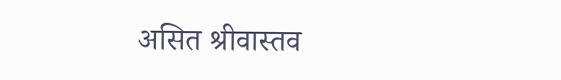असित श्रीवास्तव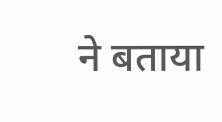ने बताया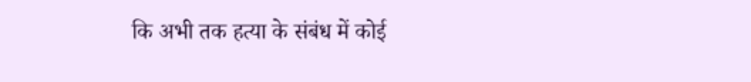कि अभी तक हत्या के संबंध में कोई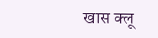खास क्लू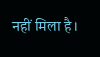नहीं मिला है।